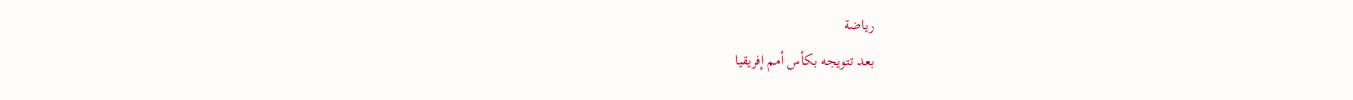رياضة
بعد تتويجه بكأس أمم إفريقيا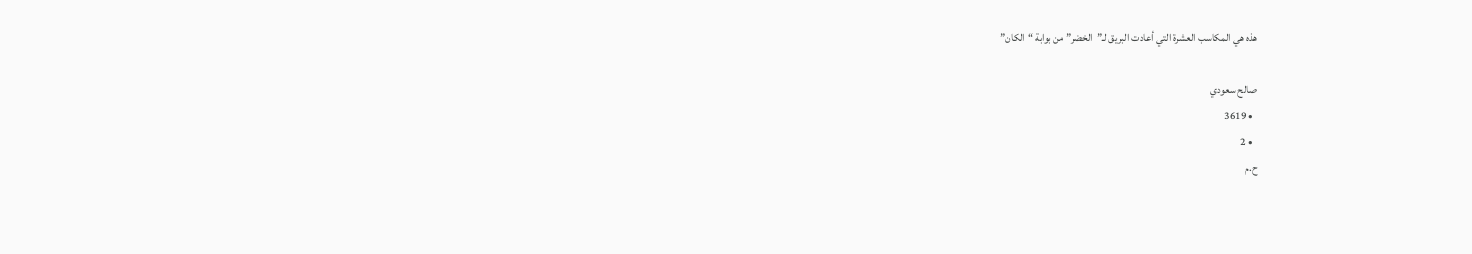هذه هي المكاسب العشرة التي أعادت البريق لـ”الخضر” من بوابة “الكان”

صالح سعودي
  • 3619
  • 2
ح.م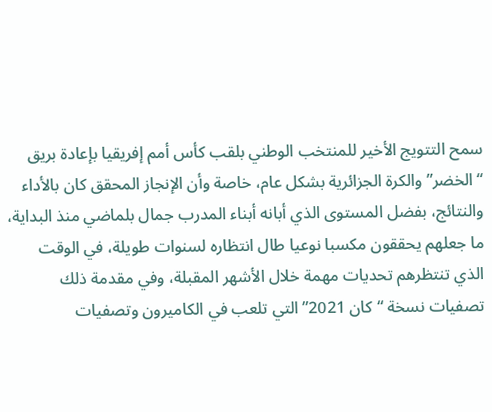سمح التتويج الأخير للمنتخب الوطني بلقب كأس أمم إفريقيا بإعادة بريق “الخضر” والكرة الجزائرية بشكل عام، خاصة وأن الإنجاز المحقق كان بالأداء والنتائج، بفضل المستوى الذي أبانه أبناء المدرب جمال بلماضي منذ البداية، ما جعلهم يحققون مكسبا نوعيا طال انتظاره لسنوات طويلة، في الوقت الذي تنتظرهم تحديات مهمة خلال الأشهر المقبلة، وفي مقدمة ذلك تصفيات نسخة “كان 2021” التي تلعب في الكاميرون وتصفيات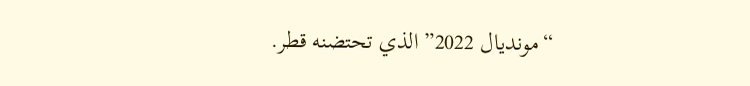“مونديال 2022” الذي تحتضنه قطر.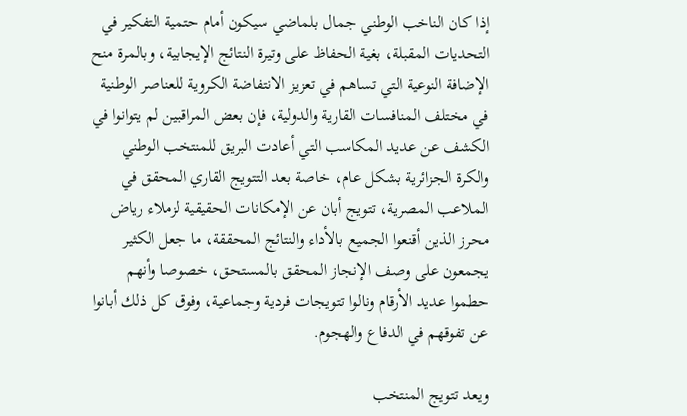إذا كان الناخب الوطني جمال بلماضي سيكون أمام حتمية التفكير في التحديات المقبلة، بغية الحفاظ على وتيرة النتائج الإيجابية، وبالمرة منح الإضافة النوعية التي تساهم في تعزيز الانتفاضة الكروية للعناصر الوطنية في مختلف المنافسات القارية والدولية، فإن بعض المراقبين لم يتوانوا في الكشف عن عديد المكاسب التي أعادت البريق للمنتخب الوطني والكرة الجزائرية بشكل عام، خاصة بعد التتويج القاري المحقق في الملاعب المصرية، تتويج أبان عن الإمكانات الحقيقية لزملاء رياض محرز الذين أقنعوا الجميع بالأداء والنتائج المحققة، ما جعل الكثير يجمعون على وصف الإنجاز المحقق بالمستحق، خصوصا وأنهم حطموا عديد الأرقام ونالوا تتويجات فردية وجماعية، وفوق كل ذلك أبانوا عن تفوقهم في الدفاع والهجوم.

ويعد تتويج المنتخب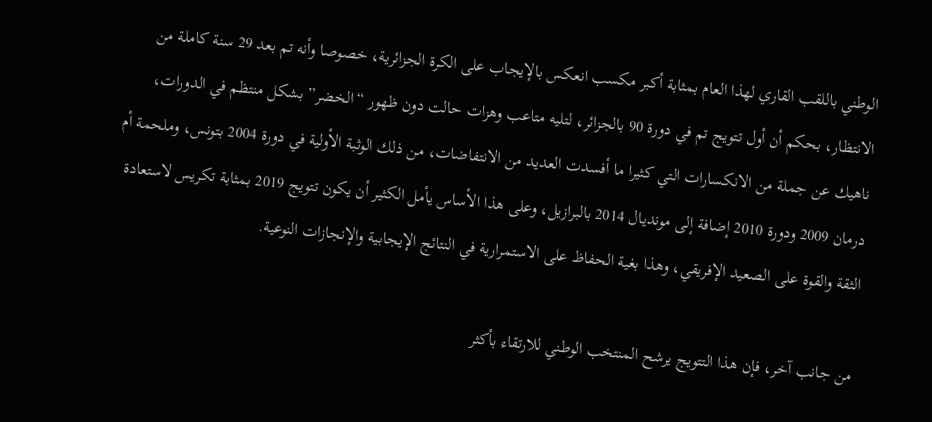الوطني باللقب القاري لهذا العام بمثابة أكبر مكسب انعكس بالإيجاب على الكرة الجزائرية، خصوصا وأنه تم بعد 29 سنة كاملة من الانتظار، بحكم أن أول تتويج تم في دورة 90 بالجزائر، لتليه متاعب وهزات حالت دون ظهور “الخضر” بشكل منتظم في الدورات، ناهيك عن جملة من الانكسارات التي كثيرا ما أفسدت العديد من الانتفاضات، من ذلك الوثبة الأولية في دورة 2004 بتونس، وملحمة أم درمان 2009 ودورة 2010 إضافة إلى مونديال 2014 بالبرازيل، وعلى هذا الأساس يأمل الكثير أن يكون تتويج 2019 بمثابة تكريس لاستعادة الثقة والقوة على الصعيد الإفريقي، وهذا بغية الحفاظ على الاستمرارية في النتائج الإيجابية والإنجازات النوعية.

من جانب آخر، فإن هذا التتويج يرشح المنتخب الوطني للارتقاء بأكثر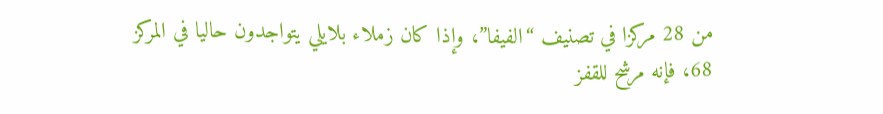من 28 مركزا في تصنيف “الفيفا”، وإذا كان زملاء بلايلي يتواجدون حاليا في المركز 68، فإنه مرشح للقفز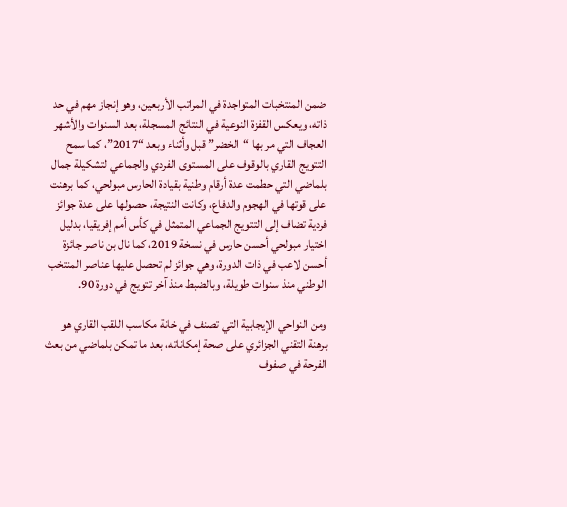ضمن المنتخبات المتواجدة في المراتب الأربعين، وهو إنجاز مهم في حد ذاته، ويعكس القفزة النوعية في النتائج المسجلة، بعد السنوات والأشهر العجاف التي مر بها “الخضر” قبل وأثناء وبعد “2017”، كما سمح التتويج القاري بالوقوف على المستوى الفردي والجماعي لتشكيلة جمال بلماضي التي حطمت عدة أرقام وطنية بقيادة الحارس مبولحي، كما برهنت على قوتها في الهجوم والدفاع، وكانت النتيجة، حصولها على عدة جوائز فردية تضاف إلى التتويج الجماعي المتمثل في كأس أمم إفريقيا، بدليل اختيار مبولحي أحسن حارس في نسخة 2019، كما نال بن ناصر جائزة أحسن لاعب في ذات الدورة، وهي جوائز لم تحصل عليها عناصر المنتخب الوطني منذ سنوات طويلة، وبالضبط منذ آخر تتويج في دورة 90.

ومن النواحي الإيجابية التي تصنف في خانة مكاسب اللقب القاري هو برهنة التقني الجزائري على صحة إمكاناته، بعد ما تمكن بلماضي من بعث الفرحة في صفوف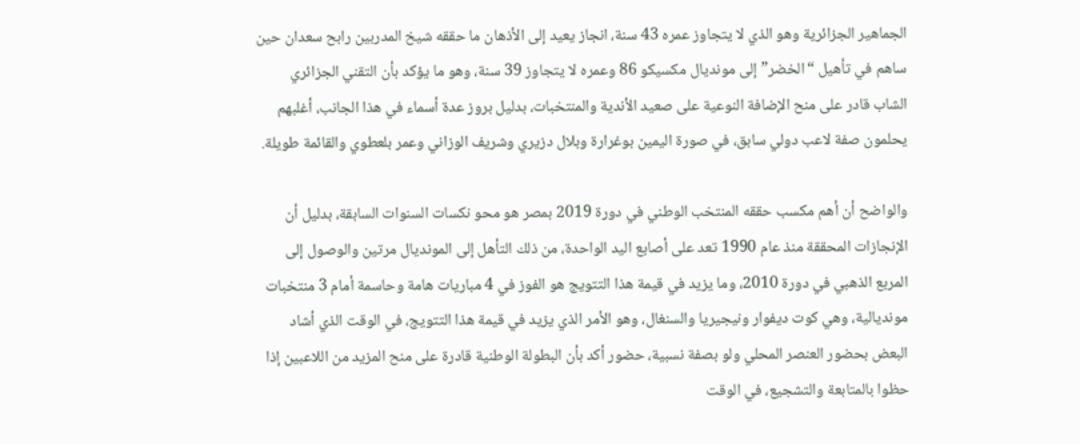الجماهير الجزائرية وهو الذي لا يتجاوز عمره 43 سنة، انجاز يعيد إلى الأذهان ما حققه شيخ المدربين رابح سعدان حين ساهم في تأهيل “الخضر” إلى مونديال مكسيكو 86 وعمره لا يتجاوز 39 سنة، وهو ما يؤكد بأن التقني الجزائري الشاب قادر على منح الإضافة النوعية على صعيد الأندية والمنتخبات، بدليل بروز عدة أسماء في هذا الجانب، أغلبهم يحلمون صفة لاعب دولي سابق، في صورة اليمين بوغرارة وبلال دزيري وشريف الوزاني وعمر بلعطوي والقائمة طويلة.

والواضح أن أهم مكسب حققه المنتخب الوطني في دورة 2019 بمصر هو محو نكسات السنوات السابقة، بدليل أن الإنجازات المحققة منذ عام 1990 تعد على أصابع اليد الواحدة، من ذلك التأهل إلى المونديال مرتين والوصول إلى المربع الذهبي في دورة 2010، وما يزيد في قيمة هذا التتويج هو الفوز في 4 مباريات هامة وحاسمة أمام 3 منتخبات مونديالية، وهي كوت ديفوار ونيجيريا والسنغال، وهو الأمر الذي يزيد في قيمة هذا التتويج، في الوقت الذي أشاد البعض بحضور العنصر المحلي ولو بصفة نسبية، حضور أكد بأن البطولة الوطنية قادرة على منح المزيد من اللاعبين إذا حظوا بالمتابعة والتشجيع، في الوقت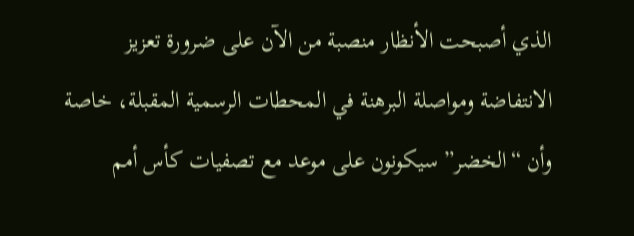الذي أصبحت الأنظار منصبة من الآن على ضرورة تعزيز الانتفاضة ومواصلة البرهنة في المحطات الرسمية المقبلة، خاصة وأن “الخضر” سيكونون على موعد مع تصفيات كأس أمم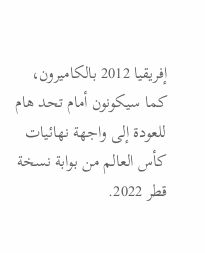إفريقيا 2012 بالكاميرون، كما سيكونون أمام تحد هام للعودة إلى واجهة نهائيات كأس العالم من بوابة نسخة قطر 2022.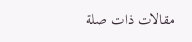مقالات ذات صلة